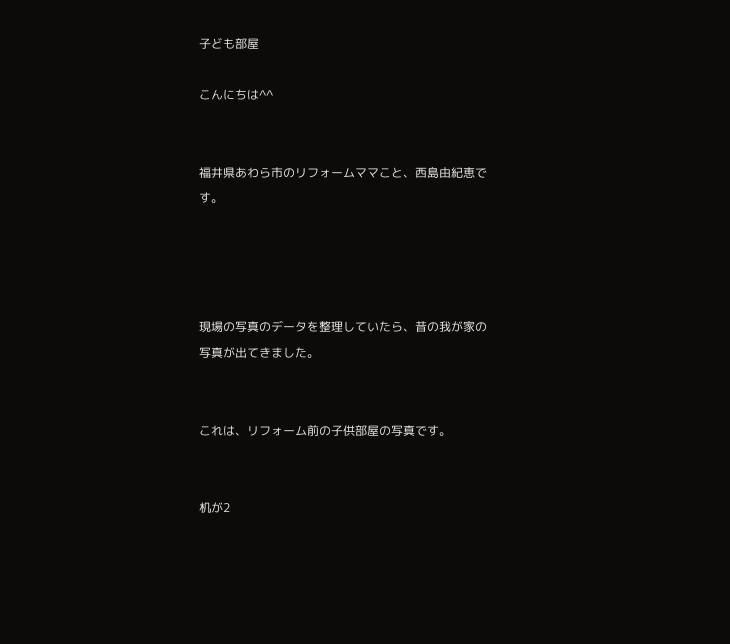子ども部屋

こんにちは^^


福井県あわら市のリフォームママこと、西島由紀恵です。




現場の写真のデータを整理していたら、昔の我が家の写真が出てきました。


これは、リフォーム前の子供部屋の写真です。


机が2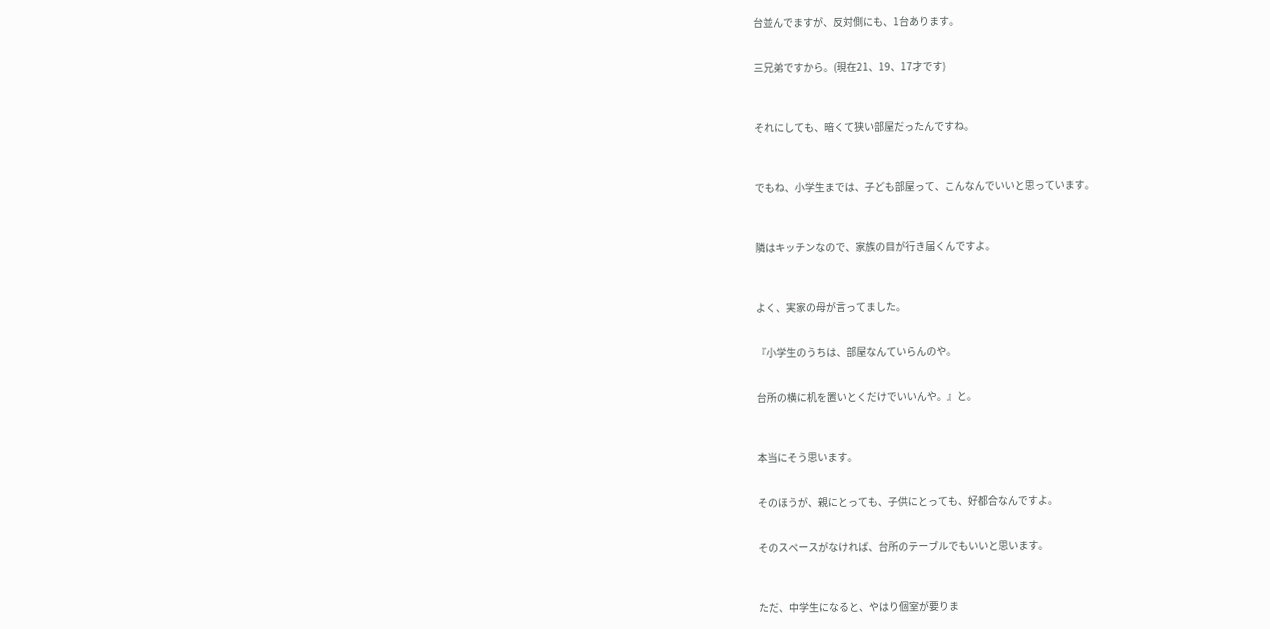台並んでますが、反対側にも、1台あります。


三兄弟ですから。(現在21、19、17才です)



それにしても、暗くて狭い部屋だったんですね。



でもね、小学生までは、子ども部屋って、こんなんでいいと思っています。



隣はキッチンなので、家族の目が行き届くんですよ。



よく、実家の母が言ってました。


『小学生のうちは、部屋なんていらんのや。


台所の横に机を置いとくだけでいいんや。』と。



本当にそう思います。


そのほうが、親にとっても、子供にとっても、好都合なんですよ。


そのスペースがなければ、台所のテーブルでもいいと思います。



ただ、中学生になると、やはり個室が要りま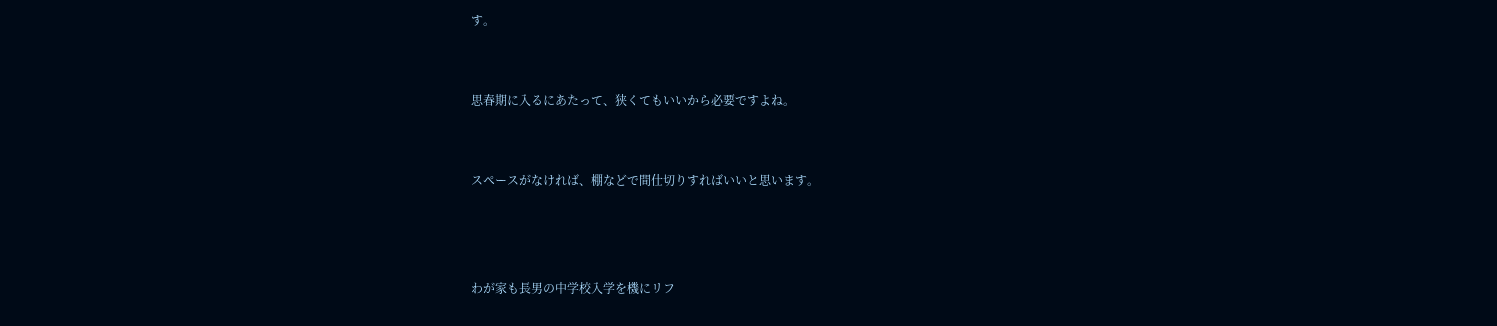す。


思春期に入るにあたって、狭くてもいいから必要ですよね。


スペースがなければ、棚などで間仕切りすればいいと思います。



わが家も長男の中学校入学を機にリフ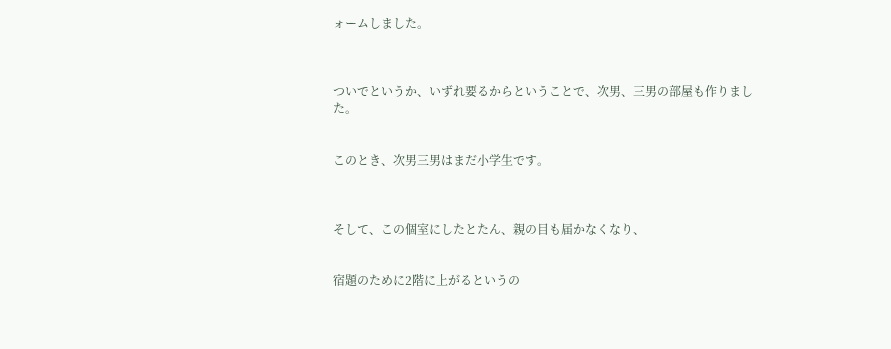ォームしました。



ついでというか、いずれ要るからということで、次男、三男の部屋も作りました。


このとき、次男三男はまだ小学生です。



そして、この個室にしたとたん、親の目も届かなくなり、


宿題のために2階に上がるというの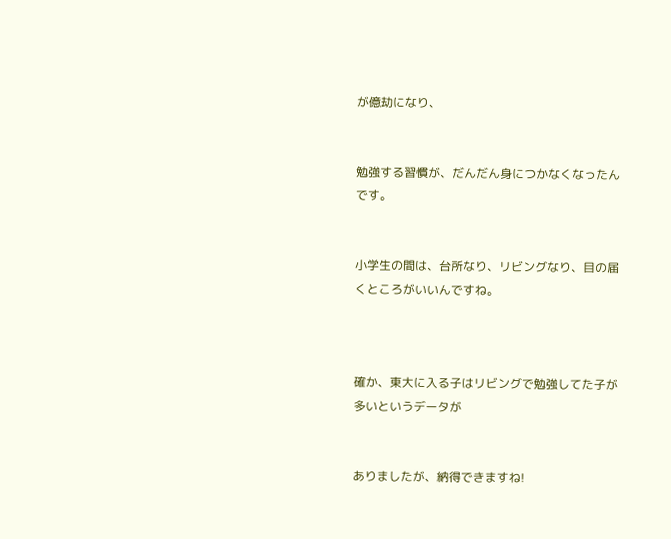が億劫になり、


勉強する習慣が、だんだん身につかなくなったんです。


小学生の間は、台所なり、リビングなり、目の届くところがいいんですね。



確か、東大に入る子はリビングで勉強してた子が多いというデータが


ありましたが、納得できますね!